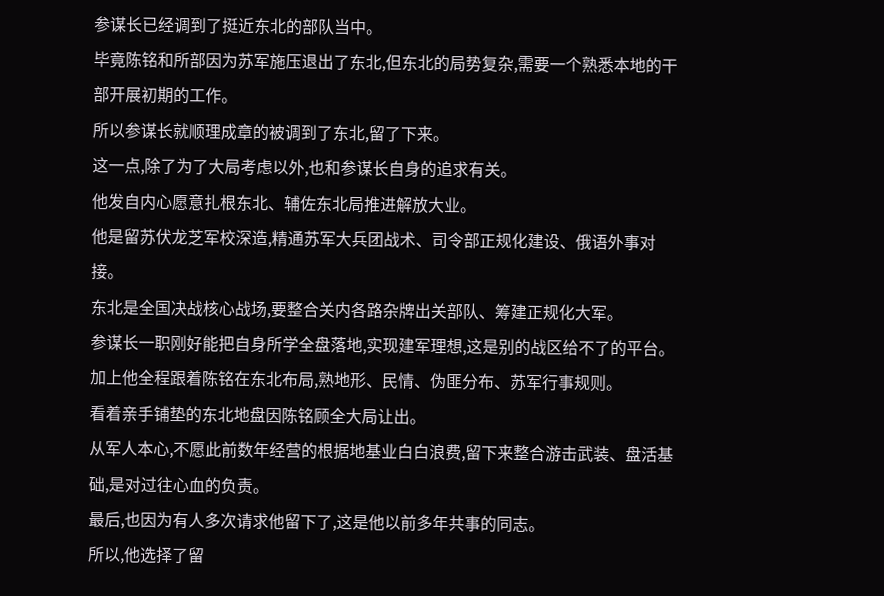参谋长已经调到了挺近东北的部队当中。
毕竟陈铭和所部因为苏军施压退出了东北,但东北的局势复杂,需要一个熟悉本地的干部开展初期的工作。
所以参谋长就顺理成章的被调到了东北,留了下来。
这一点,除了为了大局考虑以外,也和参谋长自身的追求有关。
他发自内心愿意扎根东北、辅佐东北局推进解放大业。
他是留苏伏龙芝军校深造,精通苏军大兵团战术、司令部正规化建设、俄语外事对接。
东北是全国决战核心战场,要整合关内各路杂牌出关部队、筹建正规化大军。
参谋长一职刚好能把自身所学全盘落地,实现建军理想,这是别的战区给不了的平台。
加上他全程跟着陈铭在东北布局,熟地形、民情、伪匪分布、苏军行事规则。
看着亲手铺垫的东北地盘因陈铭顾全大局让出。
从军人本心,不愿此前数年经营的根据地基业白白浪费,留下来整合游击武装、盘活基础,是对过往心血的负责。
最后,也因为有人多次请求他留下了,这是他以前多年共事的同志。
所以,他选择了留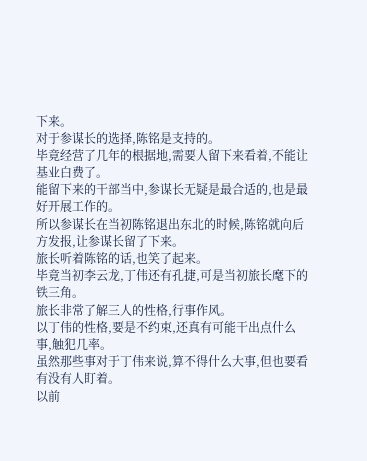下来。
对于参谋长的选择,陈铭是支持的。
毕竟经营了几年的根据地,需要人留下来看着,不能让基业白费了。
能留下来的干部当中,参谋长无疑是最合适的,也是最好开展工作的。
所以参谋长在当初陈铭退出东北的时候,陈铭就向后方发报,让参谋长留了下来。
旅长听着陈铭的话,也笑了起来。
毕竟当初李云龙,丁伟还有孔捷,可是当初旅长麾下的铁三角。
旅长非常了解三人的性格,行事作风。
以丁伟的性格,要是不约束,还真有可能干出点什么事,触犯几率。
虽然那些事对于丁伟来说,算不得什么大事,但也要看有没有人盯着。
以前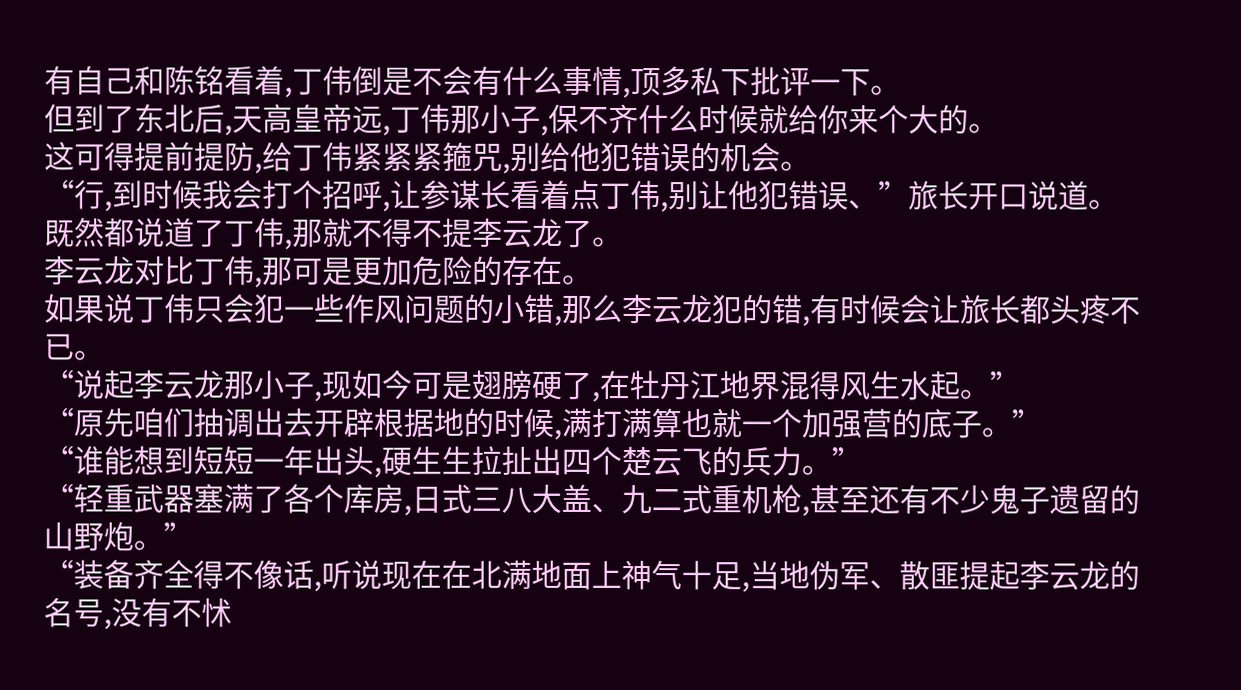有自己和陈铭看着,丁伟倒是不会有什么事情,顶多私下批评一下。
但到了东北后,天高皇帝远,丁伟那小子,保不齐什么时候就给你来个大的。
这可得提前提防,给丁伟紧紧紧箍咒,别给他犯错误的机会。
“行,到时候我会打个招呼,让参谋长看着点丁伟,别让他犯错误、”旅长开口说道。
既然都说道了丁伟,那就不得不提李云龙了。
李云龙对比丁伟,那可是更加危险的存在。
如果说丁伟只会犯一些作风问题的小错,那么李云龙犯的错,有时候会让旅长都头疼不已。
“说起李云龙那小子,现如今可是翅膀硬了,在牡丹江地界混得风生水起。”
“原先咱们抽调出去开辟根据地的时候,满打满算也就一个加强营的底子。”
“谁能想到短短一年出头,硬生生拉扯出四个楚云飞的兵力。”
“轻重武器塞满了各个库房,日式三八大盖、九二式重机枪,甚至还有不少鬼子遗留的山野炮。”
“装备齐全得不像话,听说现在在北满地面上神气十足,当地伪军、散匪提起李云龙的名号,没有不怵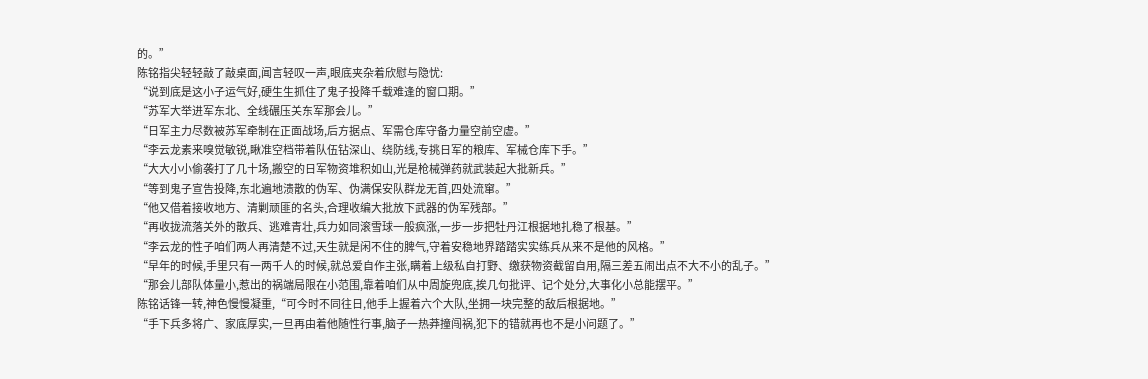的。”
陈铭指尖轻轻敲了敲桌面,闻言轻叹一声,眼底夹杂着欣慰与隐忧:
“说到底是这小子运气好,硬生生抓住了鬼子投降千载难逢的窗口期。”
“苏军大举进军东北、全线碾压关东军那会儿。”
“日军主力尽数被苏军牵制在正面战场,后方据点、军需仓库守备力量空前空虚。”
“李云龙素来嗅觉敏锐,瞅准空档带着队伍钻深山、绕防线,专挑日军的粮库、军械仓库下手。”
“大大小小偷袭打了几十场,搬空的日军物资堆积如山,光是枪械弹药就武装起大批新兵。”
“等到鬼子宣告投降,东北遍地溃散的伪军、伪满保安队群龙无首,四处流窜。”
“他又借着接收地方、清剿顽匪的名头,合理收编大批放下武器的伪军残部。”
“再收拢流落关外的散兵、逃难青壮,兵力如同滚雪球一般疯涨,一步一步把牡丹江根据地扎稳了根基。”
“李云龙的性子咱们两人再清楚不过,天生就是闲不住的脾气,守着安稳地界踏踏实实练兵从来不是他的风格。”
“早年的时候,手里只有一两千人的时候,就总爱自作主张,瞒着上级私自打野、缴获物资截留自用,隔三差五闹出点不大不小的乱子。”
“那会儿部队体量小,惹出的祸端局限在小范围,靠着咱们从中周旋兜底,挨几句批评、记个处分,大事化小总能摆平。”
陈铭话锋一转,神色慢慢凝重,“可今时不同往日,他手上握着六个大队,坐拥一块完整的敌后根据地。”
“手下兵多将广、家底厚实,一旦再由着他随性行事,脑子一热莽撞闯祸,犯下的错就再也不是小问题了。”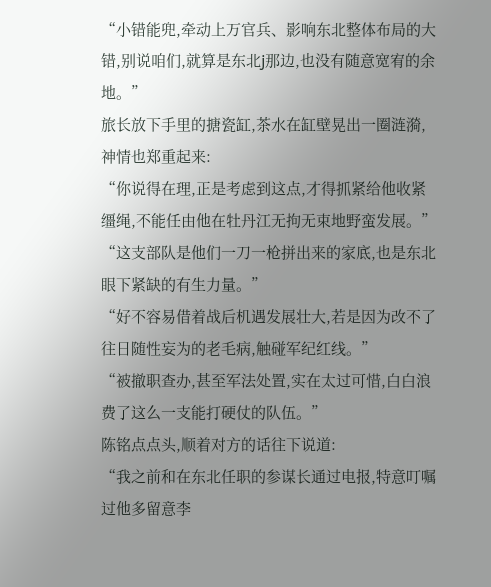“小错能兜,牵动上万官兵、影响东北整体布局的大错,别说咱们,就算是东北j那边,也没有随意宽宥的余地。”
旅长放下手里的搪瓷缸,茶水在缸壁晃出一圈涟漪,神情也郑重起来:
“你说得在理,正是考虑到这点,才得抓紧给他收紧缰绳,不能任由他在牡丹江无拘无束地野蛮发展。”
“这支部队是他们一刀一枪拼出来的家底,也是东北眼下紧缺的有生力量。”
“好不容易借着战后机遇发展壮大,若是因为改不了往日随性妄为的老毛病,触碰军纪红线。”
“被撤职查办,甚至军法处置,实在太过可惜,白白浪费了这么一支能打硬仗的队伍。”
陈铭点点头,顺着对方的话往下说道:
“我之前和在东北任职的参谋长通过电报,特意叮嘱过他多留意李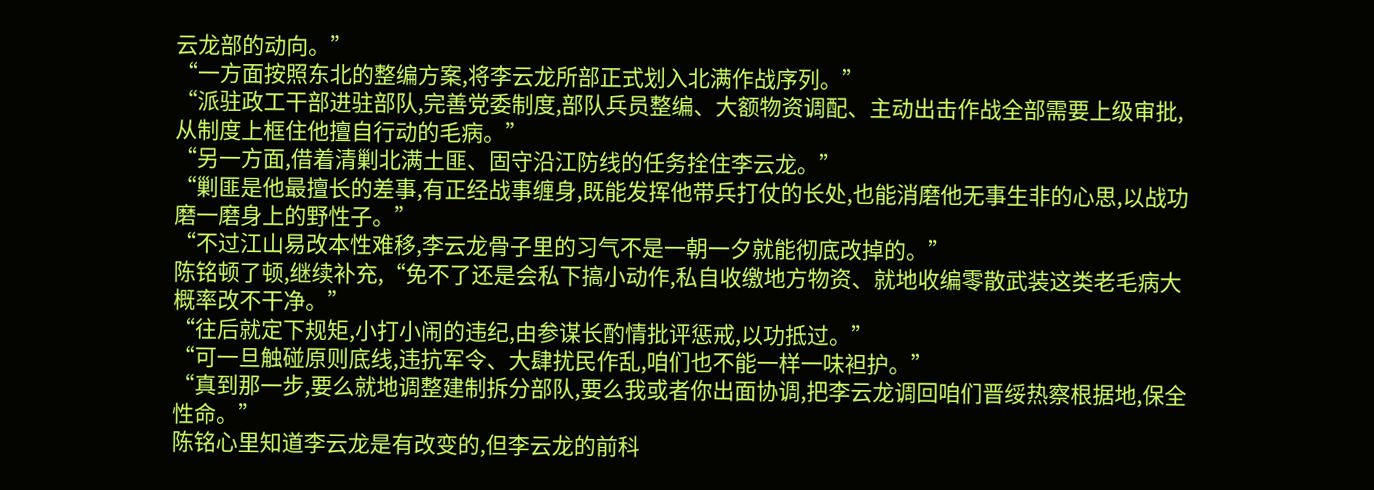云龙部的动向。”
“一方面按照东北的整编方案,将李云龙所部正式划入北满作战序列。”
“派驻政工干部进驻部队,完善党委制度,部队兵员整编、大额物资调配、主动出击作战全部需要上级审批,从制度上框住他擅自行动的毛病。”
“另一方面,借着清剿北满土匪、固守沿江防线的任务拴住李云龙。”
“剿匪是他最擅长的差事,有正经战事缠身,既能发挥他带兵打仗的长处,也能消磨他无事生非的心思,以战功磨一磨身上的野性子。”
“不过江山易改本性难移,李云龙骨子里的习气不是一朝一夕就能彻底改掉的。”
陈铭顿了顿,继续补充,“免不了还是会私下搞小动作,私自收缴地方物资、就地收编零散武装这类老毛病大概率改不干净。”
“往后就定下规矩,小打小闹的违纪,由参谋长酌情批评惩戒,以功抵过。”
“可一旦触碰原则底线,违抗军令、大肆扰民作乱,咱们也不能一样一味袒护。”
“真到那一步,要么就地调整建制拆分部队,要么我或者你出面协调,把李云龙调回咱们晋绥热察根据地,保全性命。”
陈铭心里知道李云龙是有改变的,但李云龙的前科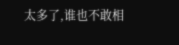太多了,谁也不敢相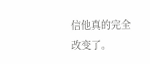信他真的完全改变了。